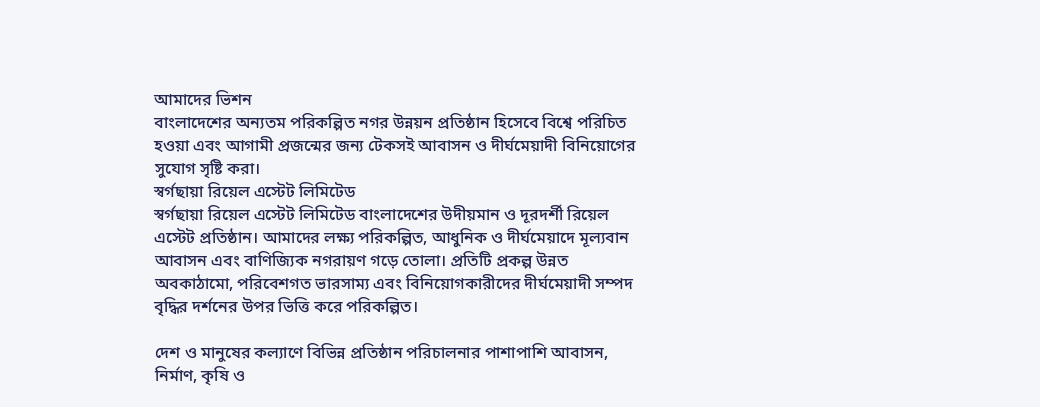আমাদের ভিশন
বাংলাদেশের অন্যতম পরিকল্পিত নগর উন্নয়ন প্রতিষ্ঠান হিসেবে বিশ্বে পরিচিত হওয়া এবং আগামী প্রজন্মের জন্য টেকসই আবাসন ও দীর্ঘমেয়াদী বিনিয়োগের সুযোগ সৃষ্টি করা।
স্বর্গছায়া রিয়েল এস্টেট লিমিটেড
স্বর্গছায়া রিয়েল এস্টেট লিমিটেড বাংলাদেশের উদীয়মান ও দূরদর্শী রিয়েল এস্টেট প্রতিষ্ঠান। আমাদের লক্ষ্য পরিকল্পিত, আধুনিক ও দীর্ঘমেয়াদে মূল্যবান আবাসন এবং বাণিজ্যিক নগরায়ণ গড়ে তোলা। প্রতিটি প্রকল্প উন্নত অবকাঠামো, পরিবেশগত ভারসাম্য এবং বিনিয়োগকারীদের দীর্ঘমেয়াদী সম্পদ বৃদ্ধির দর্শনের উপর ভিত্তি করে পরিকল্পিত।

দেশ ও মানুষের কল্যাণে বিভিন্ন প্রতিষ্ঠান পরিচালনার পাশাপাশি আবাসন, নির্মাণ, কৃষি ও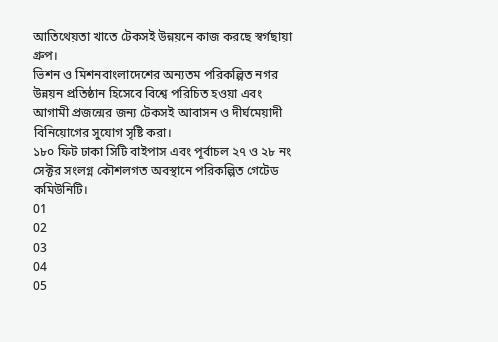আতিথেয়তা খাতে টেকসই উন্নয়নে কাজ করছে স্বর্গছায়া গ্রুপ।
ভিশন ও মিশনবাংলাদেশের অন্যতম পরিকল্পিত নগর উন্নয়ন প্রতিষ্ঠান হিসেবে বিশ্বে পরিচিত হওয়া এবং আগামী প্রজন্মের জন্য টেকসই আবাসন ও দীর্ঘমেয়াদী বিনিয়োগের সুযোগ সৃষ্টি করা।
১৮০ ফিট ঢাকা সিটি বাইপাস এবং পূর্বাচল ২৭ ও ২৮ নং সেক্টর সংলগ্ন কৌশলগত অবস্থানে পরিকল্পিত গেটেড কমিউনিটি।
01
02
03
04
05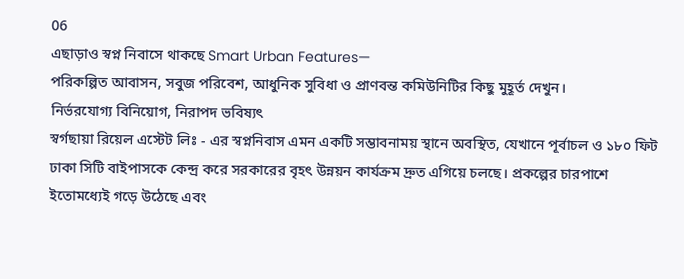06
এছাড়াও স্বপ্ন নিবাসে থাকছে Smart Urban Features—
পরিকল্পিত আবাসন, সবুজ পরিবেশ, আধুনিক সুবিধা ও প্রাণবন্ত কমিউনিটির কিছু মুহূর্ত দেখুন।
নির্ভরযোগ্য বিনিয়োগ, নিরাপদ ভবিষ্যৎ
স্বর্গছায়া রিয়েল এস্টেট লিঃ - এর স্বপ্ননিবাস এমন একটি সম্ভাবনাময় স্থানে অবস্থিত, যেখানে পূর্বাচল ও ১৮০ ফিট ঢাকা সিটি বাইপাসকে কেন্দ্র করে সরকারের বৃহৎ উন্নয়ন কার্যক্রম দ্রুত এগিয়ে চলছে। প্রকল্পের চারপাশে ইতোমধ্যেই গড়ে উঠেছে এবং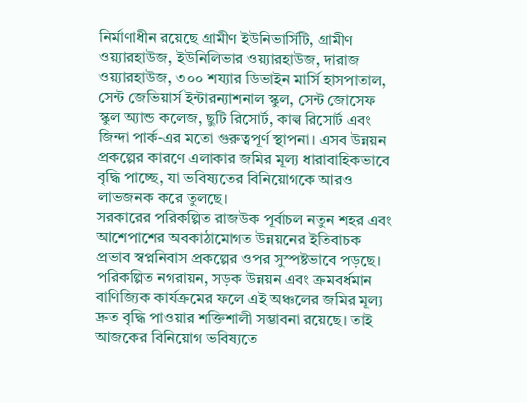নির্মাণাধীন রয়েছে গ্রামীণ ইউনিভার্সিটি, গ্রামীণ ওয়্যারহাউজ, ইউনিলিভার ওয়্যারহাউজ, দারাজ ওয়্যারহাউজ, ৩০০ শয্যার ডিভাইন মার্সি হাসপাতাল, সেন্ট জেভিয়ার্স ইন্টারন্যাশনাল স্কুল, সেন্ট জোসেফ স্কুল অ্যান্ড কলেজ, ছুটি রিসোর্ট, কাল্ব রিসোর্ট এবং জিন্দা পার্ক-এর মতো গুরুত্বপূর্ণ স্থাপনা। এসব উন্নয়ন প্রকল্পের কারণে এলাকার জমির মূল্য ধারাবাহিকভাবে বৃদ্ধি পাচ্ছে, যা ভবিষ্যতের বিনিয়োগকে আরও লাভজনক করে তুলছে।
সরকারের পরিকল্পিত রাজউক পূর্বাচল নতুন শহর এবং আশেপাশের অবকাঠামোগত উন্নয়নের ইতিবাচক প্রভাব স্বপ্ননিবাস প্রকল্পের ওপর সুস্পষ্টভাবে পড়ছে। পরিকল্পিত নগরায়ন, সড়ক উন্নয়ন এবং ক্রমবর্ধমান বাণিজ্যিক কার্যক্রমের ফলে এই অঞ্চলের জমির মূল্য দ্রুত বৃদ্ধি পাওয়ার শক্তিশালী সম্ভাবনা রয়েছে। তাই আজকের বিনিয়োগ ভবিষ্যতে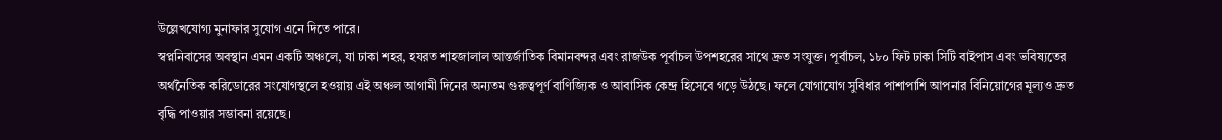উল্লেখযোগ্য মুনাফার সুযোগ এনে দিতে পারে।
স্বপ্ননিবাসের অবস্থান এমন একটি অঞ্চলে, যা ঢাকা শহর, হযরত শাহজালাল আন্তর্জাতিক বিমানবন্দর এবং রাজউক পূর্বাচল উপশহরের সাথে দ্রুত সংযুক্ত। পূর্বাচল, ১৮০ ফিট ঢাকা সিটি বাইপাস এবং ভবিষ্যতের অর্থনৈতিক করিডোরের সংযোগস্থলে হওয়ায় এই অঞ্চল আগামী দিনের অন্যতম গুরুত্বপূর্ণ বাণিজ্যিক ও আবাসিক কেন্দ্র হিসেবে গড়ে উঠছে। ফলে যোগাযোগ সুবিধার পাশাপাশি আপনার বিনিয়োগের মূল্যও দ্রুত বৃদ্ধি পাওয়ার সম্ভাবনা রয়েছে।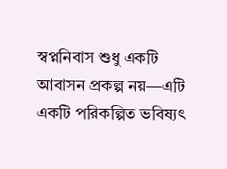স্বপ্ননিবাস শুধু একটি আবাসন প্রকল্প নয়—এটি একটি পরিকল্পিত ভবিষ্যৎ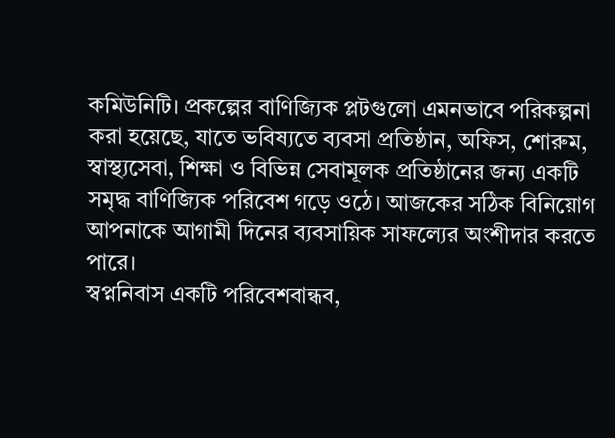কমিউনিটি। প্রকল্পের বাণিজ্যিক প্লটগুলো এমনভাবে পরিকল্পনা করা হয়েছে, যাতে ভবিষ্যতে ব্যবসা প্রতিষ্ঠান, অফিস, শোরুম, স্বাস্থ্যসেবা, শিক্ষা ও বিভিন্ন সেবামূলক প্রতিষ্ঠানের জন্য একটি সমৃদ্ধ বাণিজ্যিক পরিবেশ গড়ে ওঠে। আজকের সঠিক বিনিয়োগ আপনাকে আগামী দিনের ব্যবসায়িক সাফল্যের অংশীদার করতে পারে।
স্বপ্ননিবাস একটি পরিবেশবান্ধব,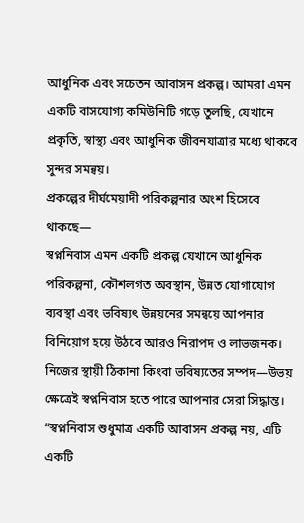আধুনিক এবং সচেতন আবাসন প্রকল্প। আমরা এমন একটি বাসযোগ্য কমিউনিটি গড়ে তুলছি, যেখানে প্রকৃতি, স্বাস্থ্য এবং আধুনিক জীবনযাত্রার মধ্যে থাকবে সুন্দর সমন্বয়।
প্রকল্পের দীর্ঘমেয়াদী পরিকল্পনার অংশ হিসেবে থাকছে—
স্বপ্ননিবাস এমন একটি প্রকল্প যেখানে আধুনিক পরিকল্পনা, কৌশলগত অবস্থান, উন্নত যোগাযোগ ব্যবস্থা এবং ভবিষ্যৎ উন্নয়নের সমন্বয়ে আপনার বিনিয়োগ হয়ে উঠবে আরও নিরাপদ ও লাভজনক। নিজের স্থায়ী ঠিকানা কিংবা ভবিষ্যতের সম্পদ—উভয় ক্ষেত্রেই স্বপ্ননিবাস হতে পারে আপনার সেরা সিদ্ধান্ত।
“স্বপ্ননিবাস শুধুমাত্র একটি আবাসন প্রকল্প নয়, এটি একটি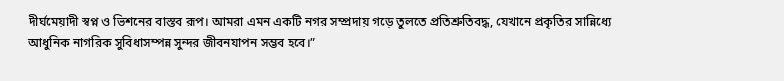দীর্ঘমেয়াদী স্বপ্ন ও ভিশনের বাস্তব রূপ। আমরা এমন একটি নগর সম্প্রদায় গড়ে তুলতে প্রতিশ্রুতিবদ্ধ, যেখানে প্রকৃতির সান্নিধ্যে আধুনিক নাগরিক সুবিধাসম্পন্ন সুন্দর জীবনযাপন সম্ভব হবে।”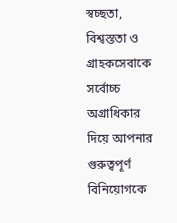স্বচ্ছতা, বিশ্বস্ততা ও গ্রাহকসেবাকে সর্বোচ্চ অগ্রাধিকার দিয়ে আপনার গুরুত্বপূর্ণ বিনিয়োগকে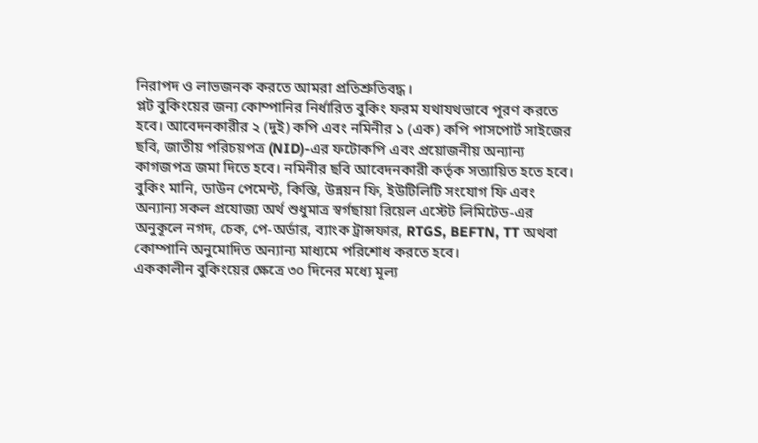নিরাপদ ও লাভজনক করতে আমরা প্রতিশ্রুতিবদ্ধ।
প্লট বুকিংয়ের জন্য কোম্পানির নির্ধারিত বুকিং ফরম যথাযথভাবে পূরণ করতে হবে। আবেদনকারীর ২ (দুই) কপি এবং নমিনীর ১ (এক) কপি পাসপোর্ট সাইজের ছবি, জাতীয় পরিচয়পত্র (NID)-এর ফটোকপি এবং প্রয়োজনীয় অন্যান্য কাগজপত্র জমা দিতে হবে। নমিনীর ছবি আবেদনকারী কর্তৃক সত্যায়িত হতে হবে।
বুকিং মানি, ডাউন পেমেন্ট, কিস্তি, উন্নয়ন ফি, ইউটিলিটি সংযোগ ফি এবং অন্যান্য সকল প্রযোজ্য অর্থ শুধুমাত্র স্বর্গছায়া রিয়েল এস্টেট লিমিটেড-এর অনুকূলে নগদ, চেক, পে-অর্ডার, ব্যাংক ট্রান্সফার, RTGS, BEFTN, TT অথবা কোম্পানি অনুমোদিত অন্যান্য মাধ্যমে পরিশোধ করতে হবে।
এককালীন বুকিংয়ের ক্ষেত্রে ৩০ দিনের মধ্যে মূল্য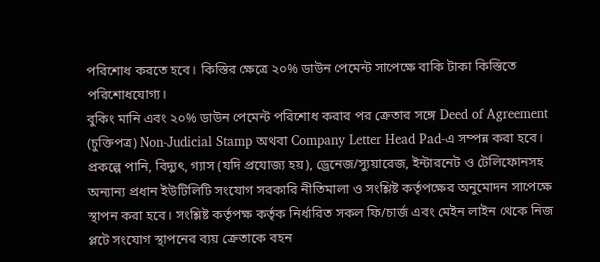পরিশোধ করতে হবে। কিস্তির ক্ষেত্রে ২০% ডাউন পেমেন্ট সাপেক্ষে বাকি টাকা কিস্তিতে পরিশোধযোগ্য।
বুকিং মানি এবং ২০% ডাউন পেমেন্ট পরিশোধ করার পর ক্রেতার সঙ্গে Deed of Agreement (চুক্তিপত্র) Non-Judicial Stamp অথবা Company Letter Head Pad-এ সম্পন্ন করা হবে।
প্রকল্পে পানি, বিদ্যুৎ, গ্যাস (যদি প্রযোজ্য হয়), ড্রেনেজ/স্যুয়ারেজ, ইন্টারনেট ও টেলিফোনসহ অন্যান্য প্রধান ইউটিলিটি সংযোগ সরকারি নীতিমালা ও সংশ্লিষ্ট কর্তৃপক্ষের অনুমোদন সাপেক্ষে স্থাপন করা হবে। সংশ্লিষ্ট কর্তৃপক্ষ কর্তৃক নির্ধারিত সকল ফি/চার্জ এবং মেইন লাইন থেকে নিজ প্লটে সংযোগ স্থাপনের ব্যয় ক্রেতাকে বহন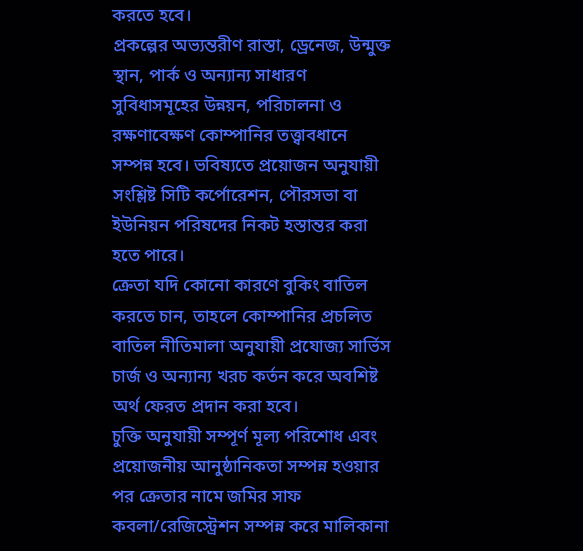করতে হবে।
প্রকল্পের অভ্যন্তরীণ রাস্তা, ড্রেনেজ, উন্মুক্ত স্থান, পার্ক ও অন্যান্য সাধারণ সুবিধাসমূহের উন্নয়ন, পরিচালনা ও রক্ষণাবেক্ষণ কোম্পানির তত্ত্বাবধানে সম্পন্ন হবে। ভবিষ্যতে প্রয়োজন অনুযায়ী সংশ্লিষ্ট সিটি কর্পোরেশন, পৌরসভা বা ইউনিয়ন পরিষদের নিকট হস্তান্তর করা হতে পারে।
ক্রেতা যদি কোনো কারণে বুকিং বাতিল করতে চান, তাহলে কোম্পানির প্রচলিত বাতিল নীতিমালা অনুযায়ী প্রযোজ্য সার্ভিস চার্জ ও অন্যান্য খরচ কর্তন করে অবশিষ্ট অর্থ ফেরত প্রদান করা হবে।
চুক্তি অনুযায়ী সম্পূর্ণ মূল্য পরিশোধ এবং প্রয়োজনীয় আনুষ্ঠানিকতা সম্পন্ন হওয়ার পর ক্রেতার নামে জমির সাফ কবলা/রেজিস্ট্রেশন সম্পন্ন করে মালিকানা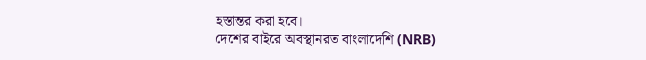হস্তান্তর করা হবে।
দেশের বাইরে অবস্থানরত বাংলাদেশি (NRB)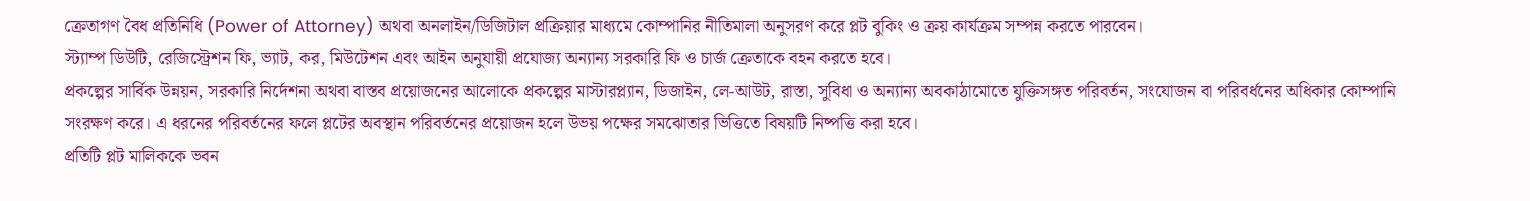ক্রেতাগণ বৈধ প্রতিনিধি (Power of Attorney) অথবা অনলাইন/ডিজিটাল প্রক্রিয়ার মাধ্যমে কোম্পানির নীতিমালা অনুসরণ করে প্লট বুকিং ও ক্রয় কার্যক্রম সম্পন্ন করতে পারবেন।
স্ট্যাম্প ডিউটি, রেজিস্ট্রেশন ফি, ভ্যাট, কর, মিউটেশন এবং আইন অনুযায়ী প্রযোজ্য অন্যান্য সরকারি ফি ও চার্জ ক্রেতাকে বহন করতে হবে।
প্রকল্পের সার্বিক উন্নয়ন, সরকারি নির্দেশনা অথবা বাস্তব প্রয়োজনের আলোকে প্রকল্পের মাস্টারপ্ল্যান, ডিজাইন, লে-আউট, রাস্তা, সুবিধা ও অন্যান্য অবকাঠামোতে যুক্তিসঙ্গত পরিবর্তন, সংযোজন বা পরিবর্ধনের অধিকার কোম্পানি সংরক্ষণ করে। এ ধরনের পরিবর্তনের ফলে প্লটের অবস্থান পরিবর্তনের প্রয়োজন হলে উভয় পক্ষের সমঝোতার ভিত্তিতে বিষয়টি নিষ্পত্তি করা হবে।
প্রতিটি প্লট মালিককে ভবন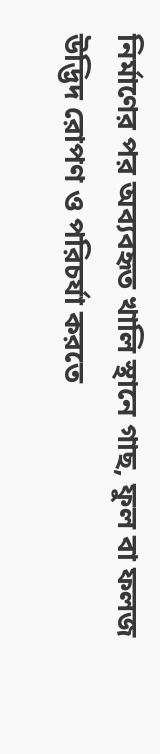নির্মাণের পর অব্যবহৃত খালি স্থানে গাছ, ফুল বা ফলজ উদ্ভিদ রোপণ ও পরিচর্যা করতে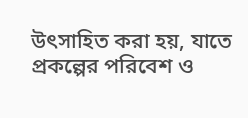উৎসাহিত করা হয়, যাতে প্রকল্পের পরিবেশ ও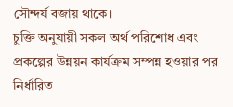সৌন্দর্য বজায় থাকে।
চুক্তি অনুযায়ী সকল অর্থ পরিশোধ এবং প্রকল্পের উন্নয়ন কার্যক্রম সম্পন্ন হওয়ার পর নির্ধারিত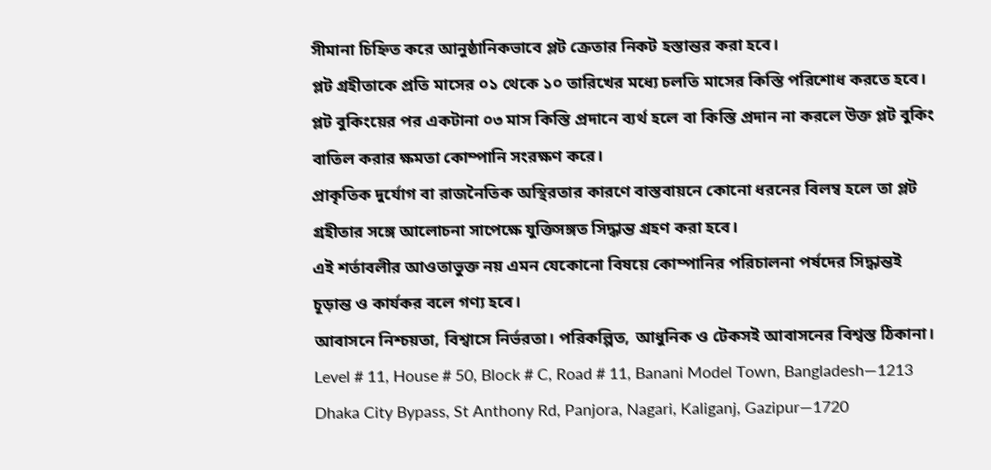সীমানা চিহ্নিত করে আনুষ্ঠানিকভাবে প্লট ক্রেতার নিকট হস্তান্তর করা হবে।
প্লট গ্রহীতাকে প্রতি মাসের ০১ থেকে ১০ তারিখের মধ্যে চলতি মাসের কিস্তি পরিশোধ করতে হবে। প্লট বুকিংয়ের পর একটানা ০৩ মাস কিস্তি প্রদানে ব্যর্থ হলে বা কিস্তি প্রদান না করলে উক্ত প্লট বুকিং বাতিল করার ক্ষমতা কোম্পানি সংরক্ষণ করে।
প্রাকৃতিক দুর্যোগ বা রাজনৈতিক অস্থিরতার কারণে বাস্তবায়নে কোনো ধরনের বিলম্ব হলে তা প্লট গ্রহীতার সঙ্গে আলোচনা সাপেক্ষে যুক্তিসঙ্গত সিদ্ধান্ত গ্রহণ করা হবে।
এই শর্তাবলীর আওতাভুক্ত নয় এমন যেকোনো বিষয়ে কোম্পানির পরিচালনা পর্ষদের সিদ্ধান্তই চূড়ান্ত ও কার্যকর বলে গণ্য হবে।
আবাসনে নিশ্চয়তা, বিশ্বাসে নির্ভরতা। পরিকল্পিত, আধুনিক ও টেকসই আবাসনের বিশ্বস্ত ঠিকানা।
Level # 11, House # 50, Block # C, Road # 11, Banani Model Town, Bangladesh—1213
Dhaka City Bypass, St Anthony Rd, Panjora, Nagari, Kaliganj, Gazipur—1720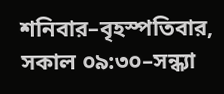শনিবার–বৃহস্পতিবার, সকাল ০৯:৩০–সন্ধ্যা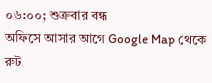০৬:০০; শুক্রবার বন্ধ
অফিসে আসার আগে Google Map থেকে রুট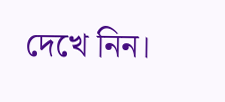দেখে নিন।